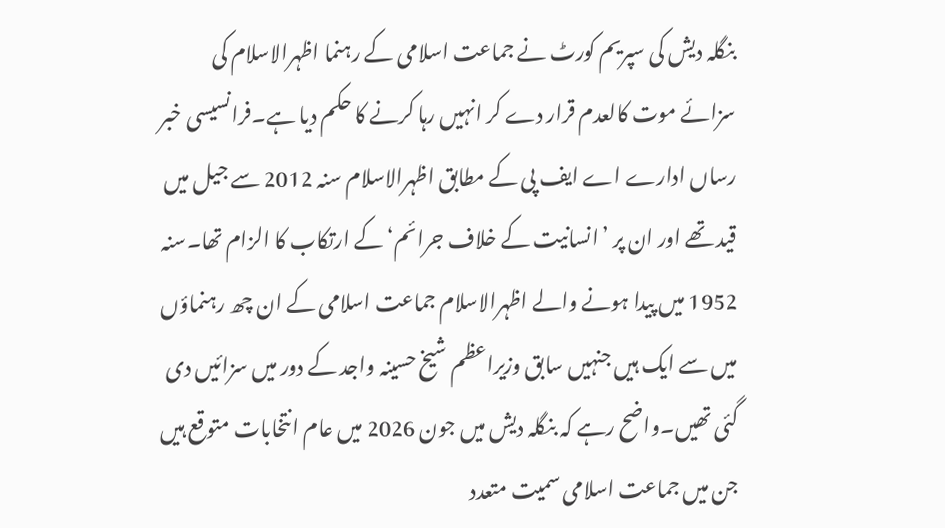بنگلہ دیش کی سپریم کورٹ نے جماعت اسلامی کے رہنما اظہرالاسلام کی سزائے موت کالعدم قرار دے کر انہیں رہا کرنے کا حکم دیا ہے۔فرانسیسی خبر رساں ادارے اے ایف پی کے مطابق اظہرالاسلام سنہ 2012 سے جیل میں قید تھے اور ان پر ’انسانیت کے خلاف جرائم‘ کے ارتکاب کا الزام تھا۔سنہ 1952 میں پیدا ہونے والے اظہرالاسلام جماعت اسلامی کے ان چھ رہنماؤں میں سے ایک ہیں جنہیں سابق وزیراعظم شیخ حسینہ واجد کے دور میں سزائیں دی گئی تھیں۔واضح رہے کہ بنگلہ دیش میں جون 2026 میں عام انتخابات متوقع ہیں جن میں جماعت اسلامی سمیت متعدد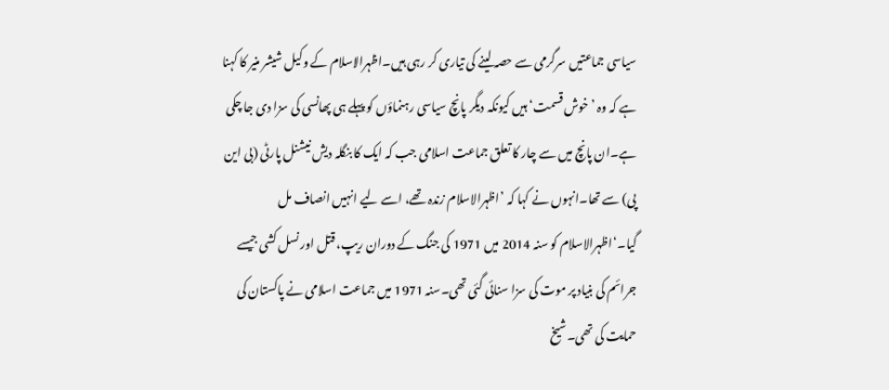سیاسی جماعتیں سرگرمی سے حصہ لینے کی تیاری کر رہی ہیں۔اظہرالاسلام کے وکیل شیشر منیر کا کہنا ہے کہ وہ ’خوش قسمت‘ ہیں کیونکہ دیگر پانچ سیاسی رہنماؤں کو پہلے ہی پھانسی کی سزا دی جا چکی ہے۔ان پانچ میں سے چار کا تعلق جماعت اسلامی جب کہ ایک کا بنگلہ دیش نیشنل پارٹی (بی این پی) سے تھا۔انہوں نے کہا کہ ’اظہرالاسلام زندہ تھے، اسے لیے انہیں انصاف مل گیا۔‘اظہرالاسلام کو سنہ 2014 میں 1971 کی جنگ کے دوران ریپ، قتل اور نسل کشی جیسے جرائم کی بنیاد پر موت کی سزا سنائی گئی تھی۔سنہ 1971 میں جماعت اسلامی نے پاکستان کی حمایت کی تھی۔شیخ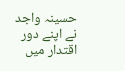حسینہ واجد نے اپنے دور اقتدار میں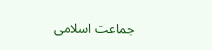جماعت اسلامی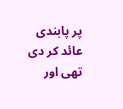پر پابندی عائد کر دی تھی اور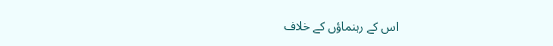اس کے رہنماؤں کے خلاف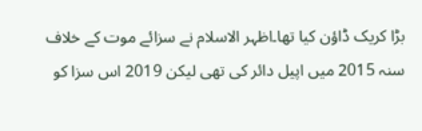بڑا کریک ڈاؤن کیا تھا۔اظہر الاسلام نے سزائے موت کے خلاف سنہ 2015 میں اپیل دائر کی تھی لیکن 2019 اس سزا کو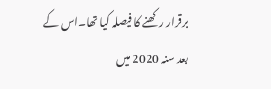برقرار رکھنے کا فیصلہ کیا تھا۔اس کے بعد سنہ 2020 میں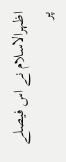اظہرالاسلام نے اس فیصلے پر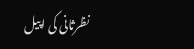نظرثانی کی اپیل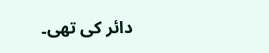دائر کی تھی۔